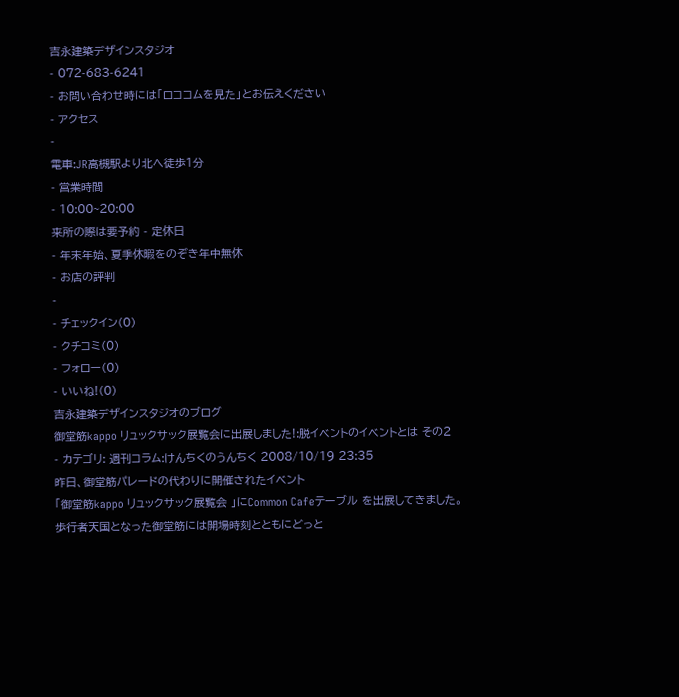吉永建築デザインスタジオ
- 072-683-6241
- お問い合わせ時には「ロココムを見た」とお伝えください
- アクセス
-
電車:JR高槻駅より北へ徒歩1分
- 営業時間
- 10:00~20:00
来所の際は要予約 - 定休日
- 年末年始、夏季休暇をのぞき年中無休
- お店の評判
-
- チェックイン(0)
- クチコミ(0)
- フォロー(0)
- いいね!(0)
吉永建築デザインスタジオのブログ
御堂筋kappo リュックサック展覧会に出展しました!:脱イベントのイベントとは その2
- カテゴリ: 週刊コラム:けんちくのうんちく 2008/10/19 23:35
昨日、御堂筋パレードの代わりに開催されたイベント
「御堂筋kappo リュックサック展覧会 」にCommon Cafeテーブル を出展してきました。
歩行者天国となった御堂筋には開場時刻とともにどっと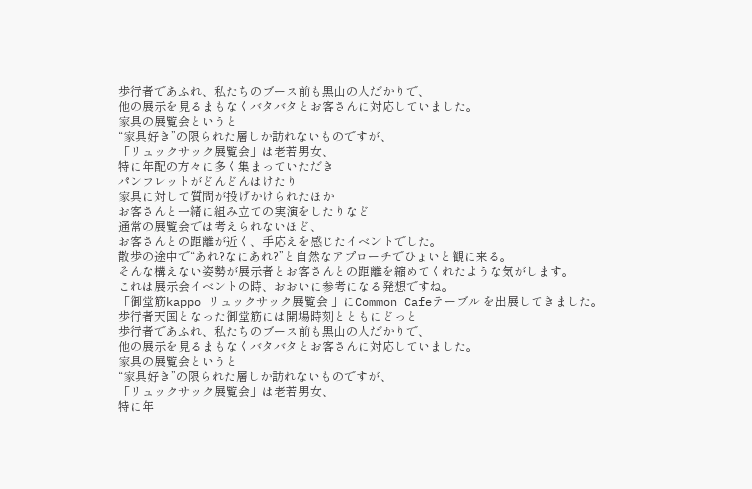歩行者であふれ、私たちのブース前も黒山の人だかりで、
他の展示を見るまもなくバタバタとお客さんに対応していました。
家具の展覧会というと
“家具好き”の限られた層しか訪れないものですが、
「リュックサック展覧会」は老若男女、
特に年配の方々に多く集まっていただき
パンフレットがどんどんはけたり
家具に対して質問が投げかけられたほか
お客さんと一緒に組み立ての実演をしたりなど
通常の展覧会では考えられないほど、
お客さんとの距離が近く、手応えを感じたイベントでした。
散歩の途中で“あれ?なにあれ?”と自然なアプローチでひょいと観に来る。
そんな構えない姿勢が展示者とお客さんとの距離を縮めてくれたような気がします。
これは展示会イベントの時、おおいに参考になる発想ですね。
「御堂筋kappo リュックサック展覧会 」にCommon Cafeテーブル を出展してきました。
歩行者天国となった御堂筋には開場時刻とともにどっと
歩行者であふれ、私たちのブース前も黒山の人だかりで、
他の展示を見るまもなくバタバタとお客さんに対応していました。
家具の展覧会というと
“家具好き”の限られた層しか訪れないものですが、
「リュックサック展覧会」は老若男女、
特に年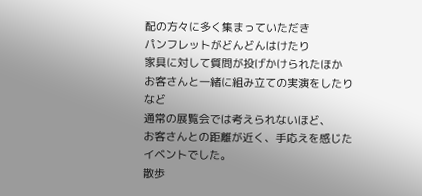配の方々に多く集まっていただき
パンフレットがどんどんはけたり
家具に対して質問が投げかけられたほか
お客さんと一緒に組み立ての実演をしたりなど
通常の展覧会では考えられないほど、
お客さんとの距離が近く、手応えを感じたイベントでした。
散歩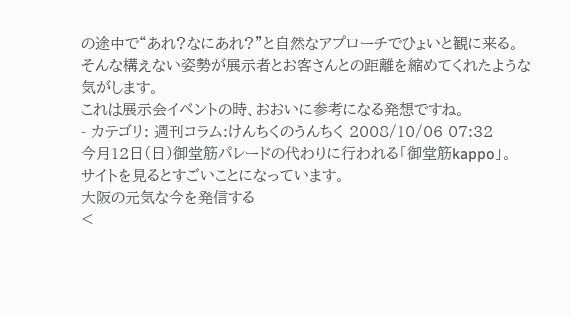の途中で“あれ?なにあれ?”と自然なアプローチでひょいと観に来る。
そんな構えない姿勢が展示者とお客さんとの距離を縮めてくれたような気がします。
これは展示会イベントの時、おおいに参考になる発想ですね。
- カテゴリ: 週刊コラム:けんちくのうんちく 2008/10/06 07:32
今月12日(日)御堂筋パレードの代わりに行われる「御堂筋kappo」。
サイトを見るとすごいことになっています。
大阪の元気な今を発信する
<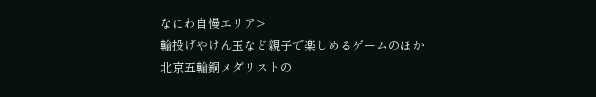なにわ自慢エリア>
輪投げやけん玉など親子で楽しめるゲームのほか
北京五輪銅メダリストの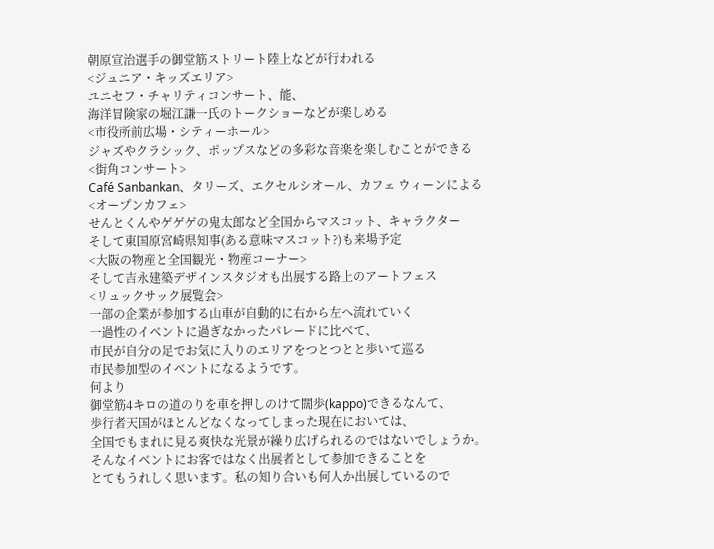朝原宣治選手の御堂筋ストリート陸上などが行われる
<ジュニア・キッズエリア>
ユニセフ・チャリティコンサート、能、
海洋冒険家の堀江謙一氏のトークショーなどが楽しめる
<市役所前広場・シティーホール>
ジャズやクラシック、ポップスなどの多彩な音楽を楽しむことができる
<街角コンサート>
Café Sanbankan、タリーズ、エクセルシオール、カフェ ウィーンによる
<オープンカフェ>
せんとくんやゲゲゲの鬼太郎など全国からマスコット、キャラクター
そして東国原宮崎県知事(ある意味マスコット?)も来場予定
<大阪の物産と全国観光・物産コーナー>
そして吉永建築デザインスタジオも出展する路上のアートフェス
<リュックサック展覧会>
一部の企業が参加する山車が自動的に右から左へ流れていく
一過性のイベントに過ぎなかったパレードに比べて、
市民が自分の足でお気に入りのエリアをつとつとと歩いて巡る
市民参加型のイベントになるようです。
何より
御堂筋4キロの道のりを車を押しのけて闊歩(kappo)できるなんて、
歩行者天国がほとんどなくなってしまった現在においては、
全国でもまれに見る爽快な光景が繰り広げられるのではないでしょうか。
そんなイベントにお客ではなく出展者として参加できることを
とてもうれしく思います。私の知り合いも何人か出展しているので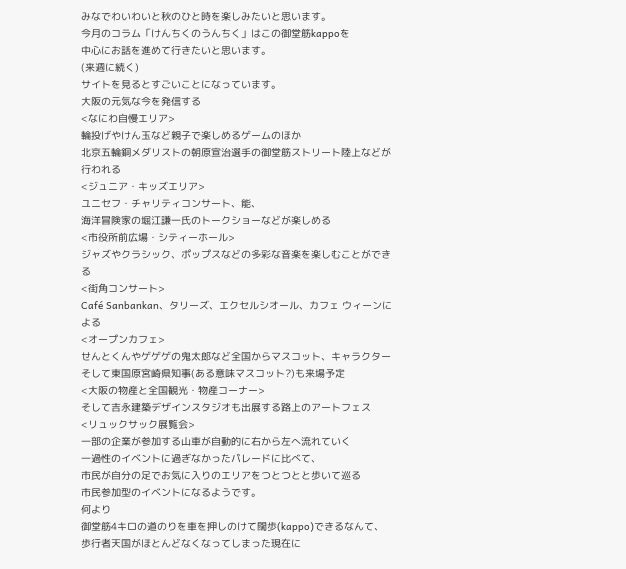みなでわいわいと秋のひと時を楽しみたいと思います。
今月のコラム「けんちくのうんちく」はこの御堂筋kappoを
中心にお話を進めて行きたいと思います。
(来週に続く)
サイトを見るとすごいことになっています。
大阪の元気な今を発信する
<なにわ自慢エリア>
輪投げやけん玉など親子で楽しめるゲームのほか
北京五輪銅メダリストの朝原宣治選手の御堂筋ストリート陸上などが行われる
<ジュニア・キッズエリア>
ユニセフ・チャリティコンサート、能、
海洋冒険家の堀江謙一氏のトークショーなどが楽しめる
<市役所前広場・シティーホール>
ジャズやクラシック、ポップスなどの多彩な音楽を楽しむことができる
<街角コンサート>
Café Sanbankan、タリーズ、エクセルシオール、カフェ ウィーンによる
<オープンカフェ>
せんとくんやゲゲゲの鬼太郎など全国からマスコット、キャラクター
そして東国原宮崎県知事(ある意味マスコット?)も来場予定
<大阪の物産と全国観光・物産コーナー>
そして吉永建築デザインスタジオも出展する路上のアートフェス
<リュックサック展覧会>
一部の企業が参加する山車が自動的に右から左へ流れていく
一過性のイベントに過ぎなかったパレードに比べて、
市民が自分の足でお気に入りのエリアをつとつとと歩いて巡る
市民参加型のイベントになるようです。
何より
御堂筋4キロの道のりを車を押しのけて闊歩(kappo)できるなんて、
歩行者天国がほとんどなくなってしまった現在に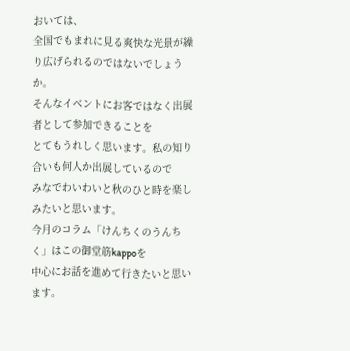おいては、
全国でもまれに見る爽快な光景が繰り広げられるのではないでしょうか。
そんなイベントにお客ではなく出展者として参加できることを
とてもうれしく思います。私の知り合いも何人か出展しているので
みなでわいわいと秋のひと時を楽しみたいと思います。
今月のコラム「けんちくのうんちく」はこの御堂筋kappoを
中心にお話を進めて行きたいと思います。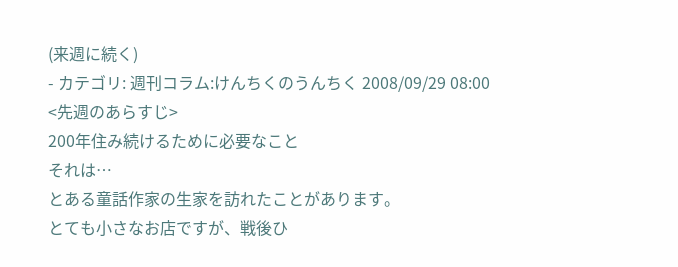(来週に続く)
- カテゴリ: 週刊コラム:けんちくのうんちく 2008/09/29 08:00
<先週のあらすじ>
200年住み続けるために必要なこと
それは…
とある童話作家の生家を訪れたことがあります。
とても小さなお店ですが、戦後ひ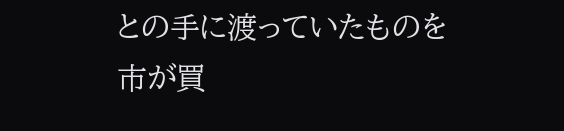との手に渡っていたものを
市が買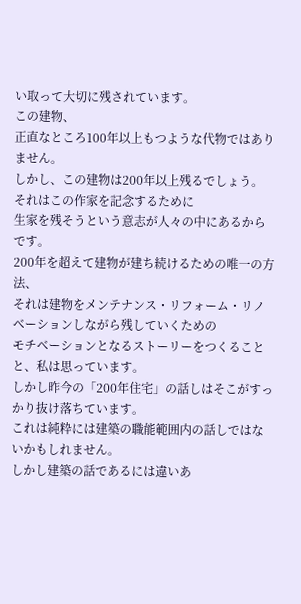い取って大切に残されています。
この建物、
正直なところ100年以上もつような代物ではありません。
しかし、この建物は200年以上残るでしょう。
それはこの作家を記念するために
生家を残そうという意志が人々の中にあるからです。
200年を超えて建物が建ち続けるための唯一の方法、
それは建物をメンテナンス・リフォーム・リノベーションしながら残していくための
モチベーションとなるストーリーをつくること
と、私は思っています。
しかし昨今の「200年住宅」の話しはそこがすっかり抜け落ちています。
これは純粋には建築の職能範囲内の話しではないかもしれません。
しかし建築の話であるには違いあ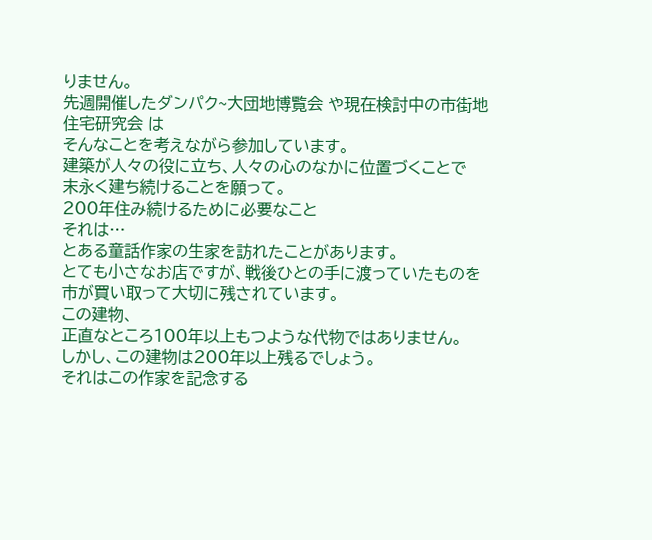りません。
先週開催したダンパク~大団地博覧会 や現在検討中の市街地住宅研究会 は
そんなことを考えながら参加しています。
建築が人々の役に立ち、人々の心のなかに位置づくことで
末永く建ち続けることを願って。
200年住み続けるために必要なこと
それは…
とある童話作家の生家を訪れたことがあります。
とても小さなお店ですが、戦後ひとの手に渡っていたものを
市が買い取って大切に残されています。
この建物、
正直なところ100年以上もつような代物ではありません。
しかし、この建物は200年以上残るでしょう。
それはこの作家を記念する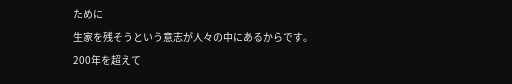ために
生家を残そうという意志が人々の中にあるからです。
200年を超えて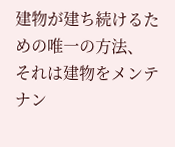建物が建ち続けるための唯一の方法、
それは建物をメンテナン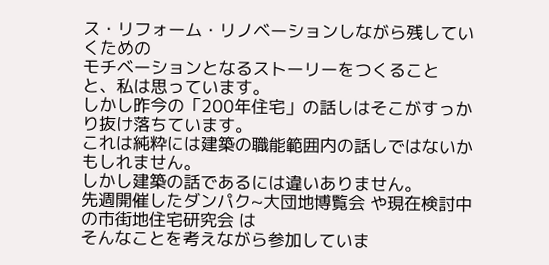ス・リフォーム・リノベーションしながら残していくための
モチベーションとなるストーリーをつくること
と、私は思っています。
しかし昨今の「200年住宅」の話しはそこがすっかり抜け落ちています。
これは純粋には建築の職能範囲内の話しではないかもしれません。
しかし建築の話であるには違いありません。
先週開催したダンパク~大団地博覧会 や現在検討中の市街地住宅研究会 は
そんなことを考えながら参加していま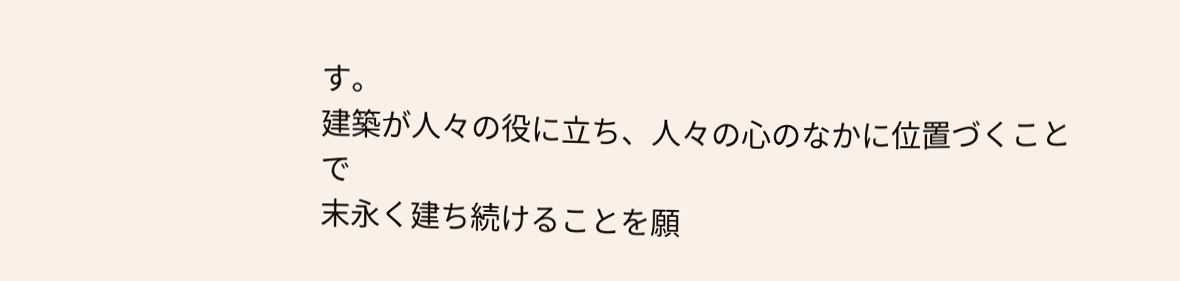す。
建築が人々の役に立ち、人々の心のなかに位置づくことで
末永く建ち続けることを願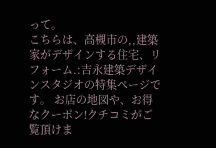って。
こちらは、高槻市の,,建築家がデザインする住宅、リフォーム.:吉永建築デザインスタジオの特集ページです。 お店の地図や、お得なクーポン!クチコミがご覧頂けま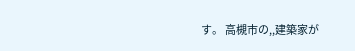す。 高槻市の,,建築家が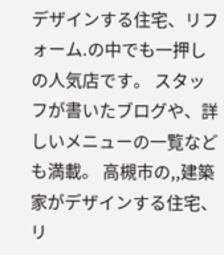デザインする住宅、リフォーム.の中でも一押しの人気店です。 スタッフが書いたブログや、詳しいメニューの一覧なども満載。 高槻市の,,建築家がデザインする住宅、リ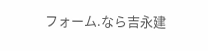フォーム.なら吉永建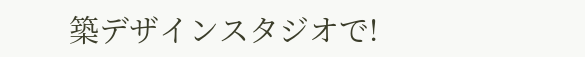築デザインスタジオで!